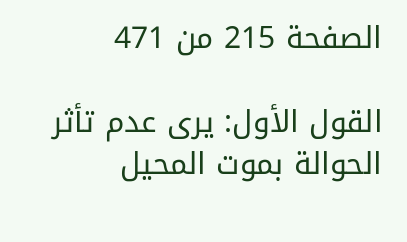الصفحة 215 من 471

القول الأول: يرى عدم تأثر الحوالة بموت المحيل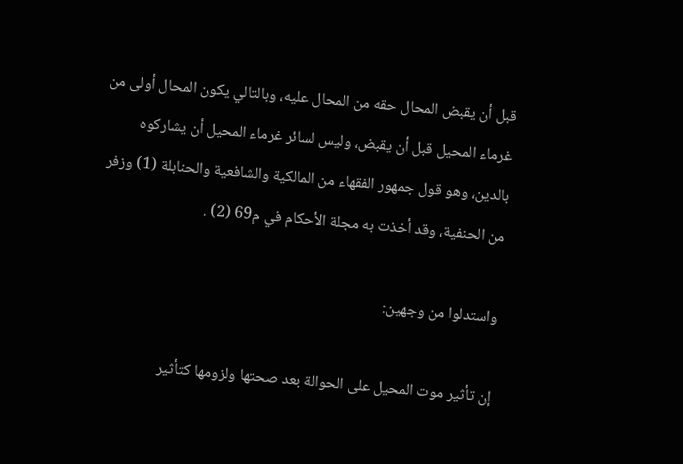قبل أن يقبض المحال حقه من المحال عليه، وبالتالي يكون المحال أولى من غرماء المحيل قبل أن يقبض، وليس لسائر غرماء المحيل أن يشاركوه بالدين، وهو قول جمهور الفقهاء من المالكية والشافعية والحنابلة (1) وزفر من الحنفية، وقد أخذت به مجلة الأحكام في م69 (2) .

واستدلوا من وجهين:

إن تأثير موت المحيل على الحوالة بعد صحتها ولزومها كتأثير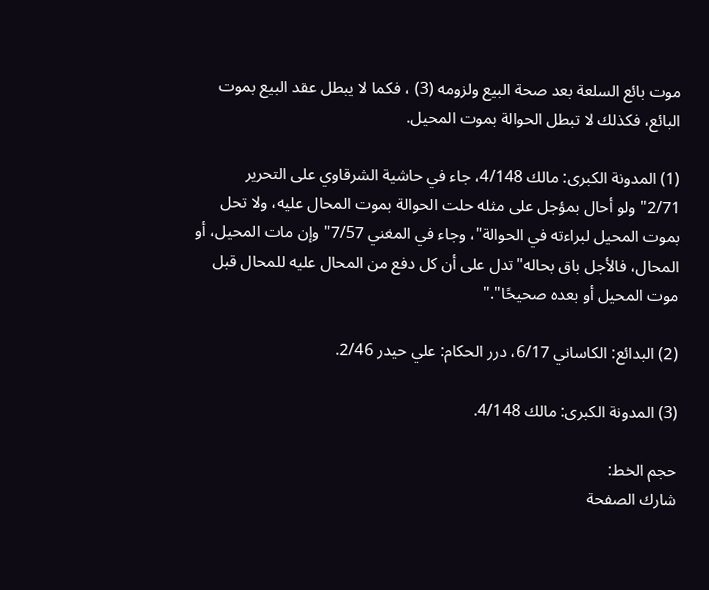موت بائع السلعة بعد صحة البيع ولزومه (3) ، فكما لا يبطل عقد البيع بموت البائع، فكذلك لا تبطل الحوالة بموت المحيل.

(1) المدونة الكبرى: مالك 4/148، جاء في حاشية الشرقاوي على التحرير 2/71"ولو أحال بمؤجل على مثله حلت الحوالة بموت المحال عليه، ولا تحل بموت المحيل لبراءته في الحوالة"، وجاء في المغني 7/57"وإن مات المحيل، أو المحال، فالأجل باق بحاله"تدل على أن كل دفع من المحال عليه للمحال قبل موت المحيل أو بعده صحيحًا"."

(2) البدائع: الكاساني 6/17، درر الحكام: علي حيدر 2/46.

(3) المدونة الكبرى: مالك 4/148.

حجم الخط:
شارك الصفحة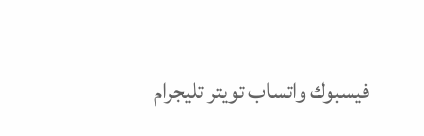فيسبوك واتساب تويتر تليجرام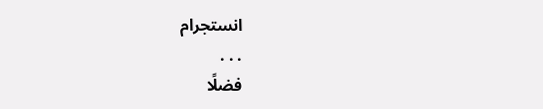انستجرام
. . .
فضلًا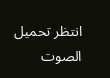انتظر تحميل الصوت